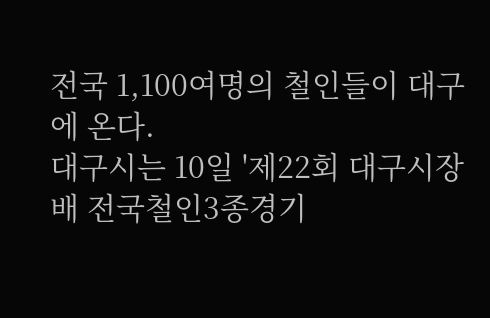전국 1,100여명의 철인들이 대구에 온다.
대구시는 10일 '제22회 대구시장배 전국철인3종경기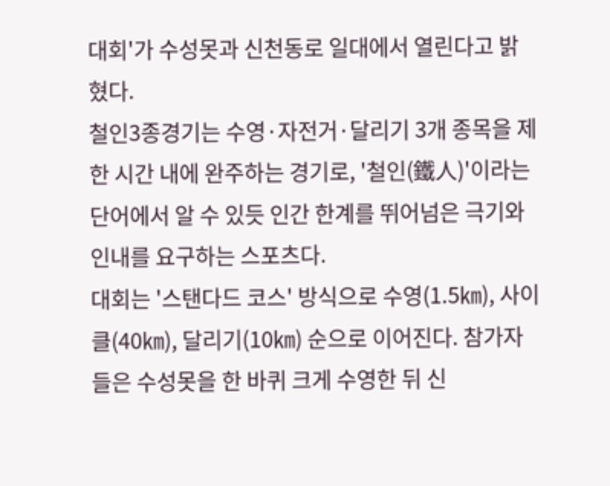대회'가 수성못과 신천동로 일대에서 열린다고 밝혔다.
철인3종경기는 수영·자전거·달리기 3개 종목을 제한 시간 내에 완주하는 경기로, '철인(鐵人)'이라는 단어에서 알 수 있듯 인간 한계를 뛰어넘은 극기와 인내를 요구하는 스포츠다.
대회는 '스탠다드 코스' 방식으로 수영(1.5㎞), 사이클(40㎞), 달리기(10㎞) 순으로 이어진다. 참가자들은 수성못을 한 바퀴 크게 수영한 뒤 신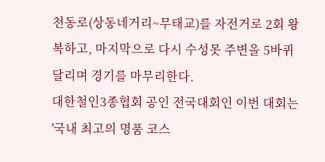천동로(상동네거리~무태교)를 자전거로 2회 왕복하고, 마지막으로 다시 수성못 주변을 5바퀴 달리며 경기를 마무리한다.
대한철인3종협회 공인 전국대회인 이번 대회는 '국내 최고의 명품 코스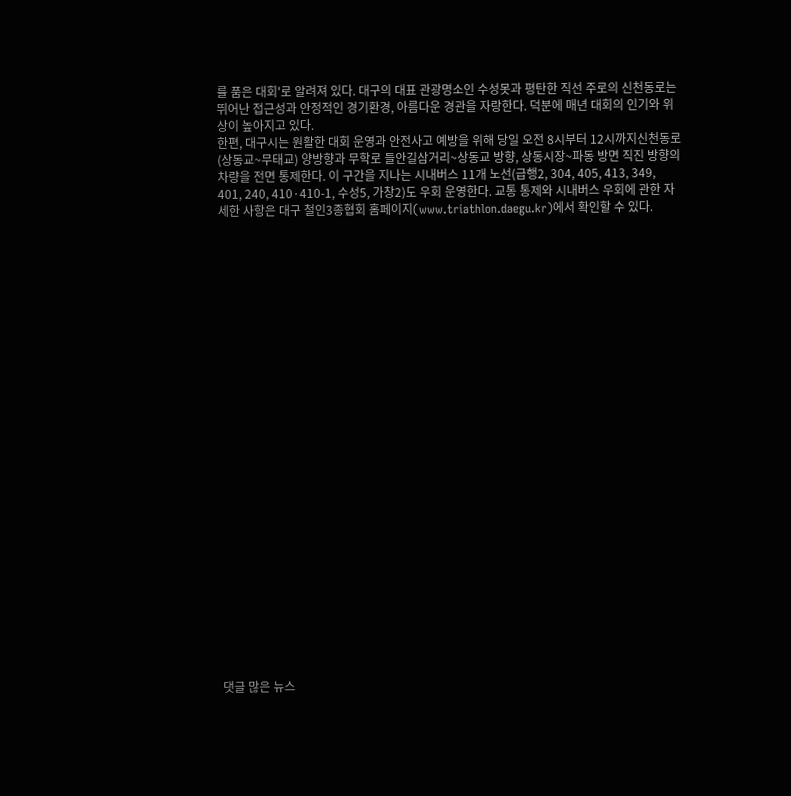를 품은 대회'로 알려져 있다. 대구의 대표 관광명소인 수성못과 평탄한 직선 주로의 신천동로는 뛰어난 접근성과 안정적인 경기환경, 아름다운 경관을 자랑한다. 덕분에 매년 대회의 인기와 위상이 높아지고 있다.
한편, 대구시는 원활한 대회 운영과 안전사고 예방을 위해 당일 오전 8시부터 12시까지신천동로(상동교~무태교) 양방향과 무학로 들안길삼거리~상동교 방향, 상동시장~파동 방면 직진 방향의 차량을 전면 통제한다. 이 구간을 지나는 시내버스 11개 노선(급행2, 304, 405, 413, 349, 401, 240, 410·410-1, 수성5, 가창2)도 우회 운영한다. 교통 통제와 시내버스 우회에 관한 자세한 사항은 대구 철인3종협회 홈페이지(www.triathlon.daegu.kr)에서 확인할 수 있다.



























댓글 많은 뉴스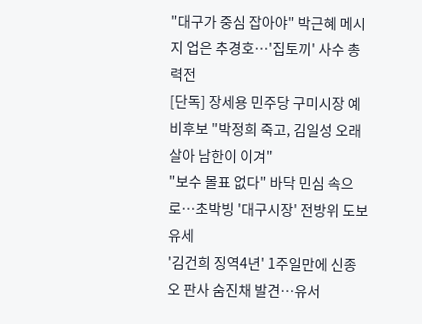"대구가 중심 잡아야" 박근혜 메시지 업은 추경호…'집토끼' 사수 총력전
[단독] 장세용 민주당 구미시장 예비후보 "박정희 죽고, 김일성 오래 살아 남한이 이겨"
"보수 몰표 없다" 바닥 민심 속으로…초박빙 '대구시장' 전방위 도보 유세
'김건희 징역4년' 1주일만에 신종오 판사 숨진채 발견…유서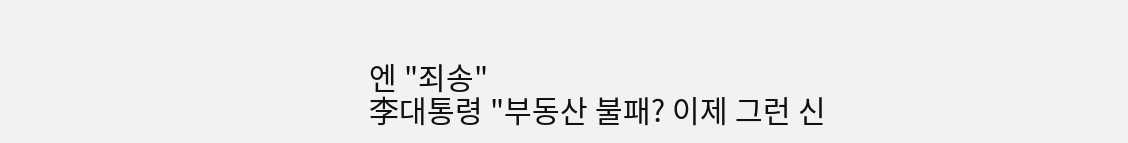엔 "죄송"
李대통령 "부동산 불패? 이제 그런 신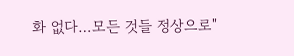화 없다…모든 것들 정상으로"